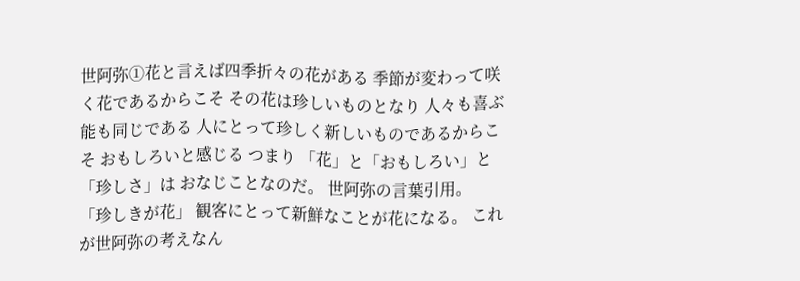世阿弥①花と言えば四季折々の花がある 季節が変わって咲く花であるからこそ その花は珍しいものとなり 人々も喜ぶ 能も同じである 人にとって珍しく新しいものであるからこそ おもしろいと感じる つまり 「花」と「おもしろい」と「珍しさ」は おなじことなのだ。 世阿弥の言葉引用。 「珍しきが花」 観客にとって新鮮なことが花になる。 これが世阿弥の考えなん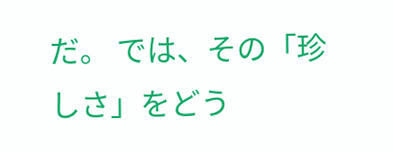だ。 では、その「珍しさ」をどう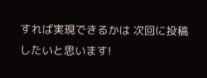すれば実現できるかは 次回に投稿したいと思います!